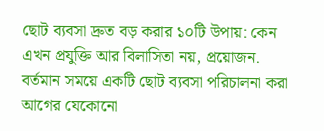ছোট ব্যবসা দ্রুত বড় করার ১০টি উপায়: কেন এখন প্রযুক্তি আর বিলাসিতা নয়, প্রয়োজন.
বর্তমান সময়ে একটি ছোট ব্যবসা পরিচালনা করা আগের যেকোনো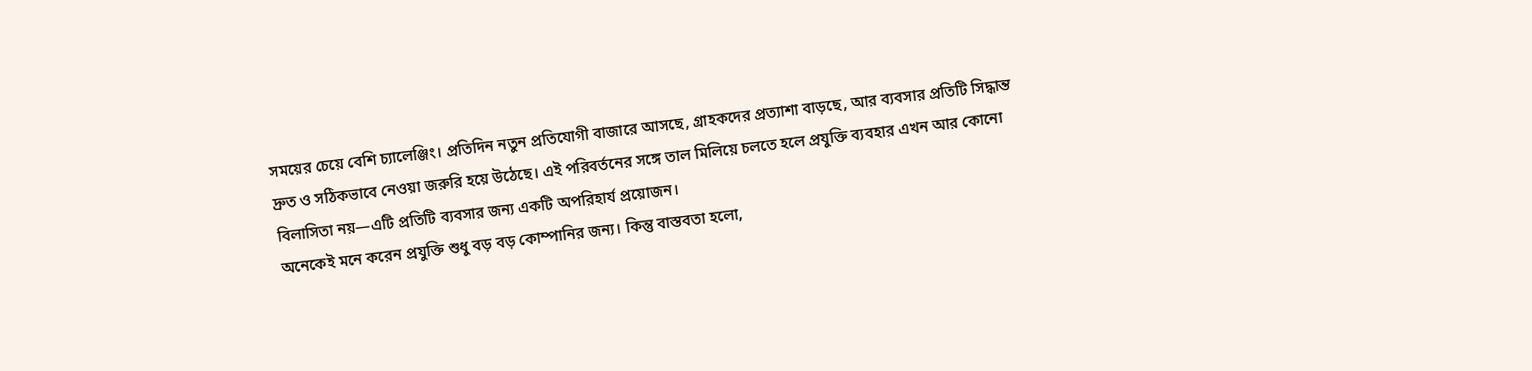সময়ের চেয়ে বেশি চ্যালেঞ্জিং। প্রতিদিন নতুন প্রতিযোগী বাজারে আসছে, গ্রাহকদের প্রত্যাশা বাড়ছে, আর ব্যবসার প্রতিটি সিদ্ধান্ত দ্রুত ও সঠিকভাবে নেওয়া জরুরি হয়ে উঠেছে। এই পরিবর্তনের সঙ্গে তাল মিলিয়ে চলতে হলে প্রযুক্তি ব্যবহার এখন আর কোনো বিলাসিতা নয়—এটি প্রতিটি ব্যবসার জন্য একটি অপরিহার্য প্রয়োজন।
অনেকেই মনে করেন প্রযুক্তি শুধু বড় বড় কোম্পানির জন্য। কিন্তু বাস্তবতা হলো,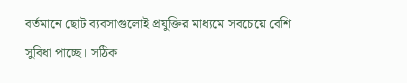বর্তমানে ছোট ব্যবসাগুলোই প্রযুক্তির মাধ্যমে সবচেয়ে বেশি সুবিধা পাচ্ছে। সঠিক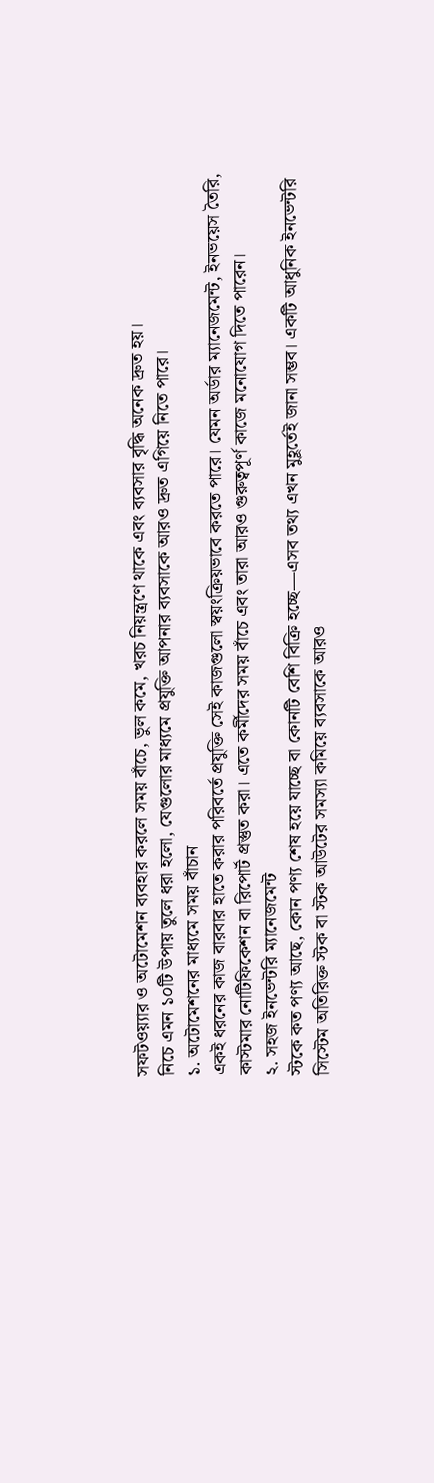সফটওয়্যার ও অটোমেশন ব্যবহার করলে সময় বাঁচে, ভুল কমে, খরচ নিয়ন্ত্রণে থাকে এবং ব্যবসার বৃদ্ধি অনেক দ্রুত হয়।
নিচে এমন ১০টি উপায় তুলে ধরা হলো, যেগুলোর মাধ্যমে প্রযুক্তি আপনার ব্যবসাকে আরও দ্রুত এগিয়ে নিতে পারে।
১. অটোমেশনের মাধ্যমে সময় বাঁচান
একই ধরনের কাজ বারবার হাতে করার পরিবর্তে প্রযুক্তি সেই কাজগুলো স্বয়ংক্রিয়ভাবে করতে পারে। যেমন অর্ডার ম্যানেজমেন্ট, ইনভয়েস তৈরি, কাস্টমার নোটিফিকেশন বা রিপোর্ট প্রস্তুত করা। এতে কর্মীদের সময় বাঁচে এবং তারা আরও গুরুত্বপূর্ণ কাজে মনোযোগ দিতে পারেন।
২. সহজ ইনভেন্টরি ম্যানেজমেন্ট
স্টকে কত পণ্য আছে, কোন পণ্য শেষ হয়ে যাচ্ছে বা কোনটি বেশি বিক্রি হচ্ছে—এসব তথ্য এখন মুহূর্তেই জানা সম্ভব। একটি আধুনিক ইনভেন্টরি সিস্টেম অতিরিক্ত স্টক বা স্টক আউটের সমস্যা কমিয়ে ব্যবসাকে আরও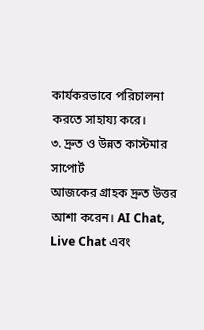কার্যকরভাবে পরিচালনা করতে সাহায্য করে।
৩. দ্রুত ও উন্নত কাস্টমার সাপোর্ট
আজকের গ্রাহক দ্রুত উত্তর আশা করেন। AI Chat, Live Chat এবং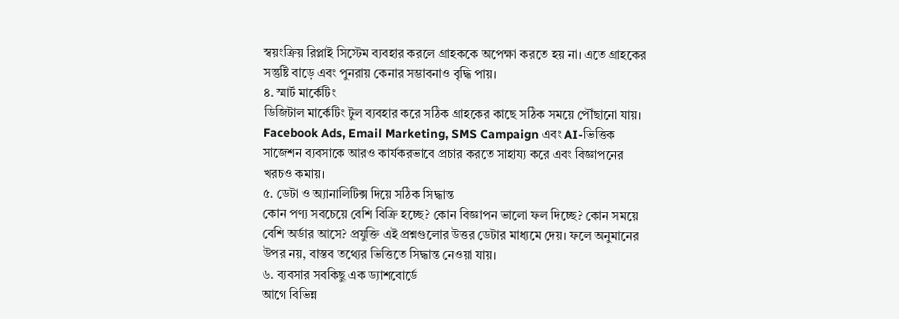স্বয়ংক্রিয় রিপ্লাই সিস্টেম ব্যবহার করলে গ্রাহককে অপেক্ষা করতে হয় না। এতে গ্রাহকের সন্তুষ্টি বাড়ে এবং পুনরায় কেনার সম্ভাবনাও বৃদ্ধি পায়।
৪. স্মার্ট মার্কেটিং
ডিজিটাল মার্কেটিং টুল ব্যবহার করে সঠিক গ্রাহকের কাছে সঠিক সময়ে পৌঁছানো যায়। Facebook Ads, Email Marketing, SMS Campaign এবং AI-ভিত্তিক সাজেশন ব্যবসাকে আরও কার্যকরভাবে প্রচার করতে সাহায্য করে এবং বিজ্ঞাপনের খরচও কমায়।
৫. ডেটা ও অ্যানালিটিক্স দিয়ে সঠিক সিদ্ধান্ত
কোন পণ্য সবচেয়ে বেশি বিক্রি হচ্ছে? কোন বিজ্ঞাপন ভালো ফল দিচ্ছে? কোন সময়ে বেশি অর্ডার আসে? প্রযুক্তি এই প্রশ্নগুলোর উত্তর ডেটার মাধ্যমে দেয়। ফলে অনুমানের উপর নয়, বাস্তব তথ্যের ভিত্তিতে সিদ্ধান্ত নেওয়া যায়।
৬. ব্যবসার সবকিছু এক ড্যাশবোর্ডে
আগে বিভিন্ন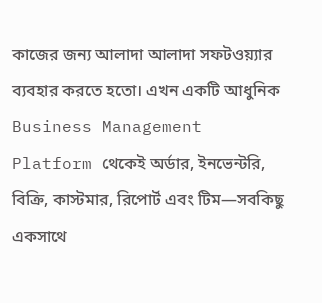কাজের জন্য আলাদা আলাদা সফটওয়্যার ব্যবহার করতে হতো। এখন একটি আধুনিক Business Management Platform থেকেই অর্ডার, ইনভেন্টরি, বিক্রি, কাস্টমার, রিপোর্ট এবং টিম—সবকিছু একসাথে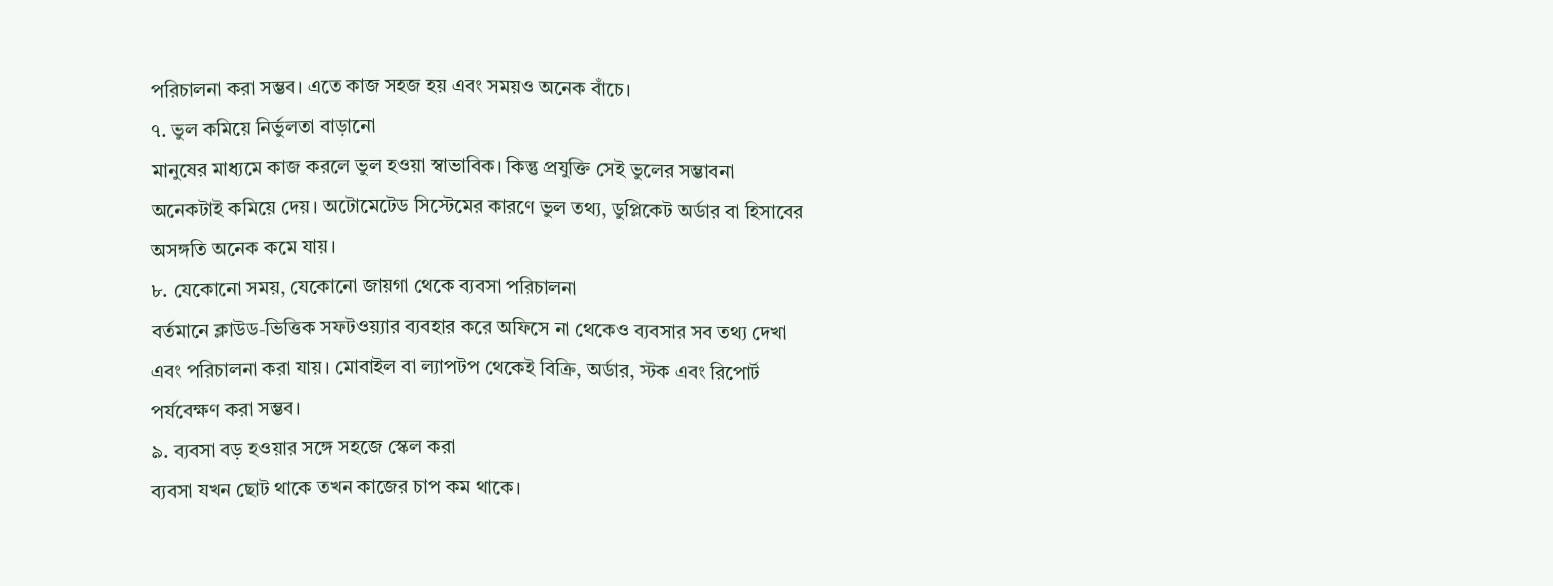পরিচালনা করা সম্ভব। এতে কাজ সহজ হয় এবং সময়ও অনেক বাঁচে।
৭. ভুল কমিয়ে নির্ভুলতা বাড়ানো
মানুষের মাধ্যমে কাজ করলে ভুল হওয়া স্বাভাবিক। কিন্তু প্রযুক্তি সেই ভুলের সম্ভাবনা অনেকটাই কমিয়ে দেয়। অটোমেটেড সিস্টেমের কারণে ভুল তথ্য, ডুপ্লিকেট অর্ডার বা হিসাবের অসঙ্গতি অনেক কমে যায়।
৮. যেকোনো সময়, যেকোনো জায়গা থেকে ব্যবসা পরিচালনা
বর্তমানে ক্লাউড-ভিত্তিক সফটওয়্যার ব্যবহার করে অফিসে না থেকেও ব্যবসার সব তথ্য দেখা এবং পরিচালনা করা যায়। মোবাইল বা ল্যাপটপ থেকেই বিক্রি, অর্ডার, স্টক এবং রিপোর্ট পর্যবেক্ষণ করা সম্ভব।
৯. ব্যবসা বড় হওয়ার সঙ্গে সহজে স্কেল করা
ব্যবসা যখন ছোট থাকে তখন কাজের চাপ কম থাকে।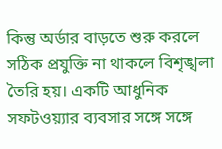কিন্তু অর্ডার বাড়তে শুরু করলে সঠিক প্রযুক্তি না থাকলে বিশৃঙ্খলা তৈরি হয়। একটি আধুনিক সফটওয়্যার ব্যবসার সঙ্গে সঙ্গে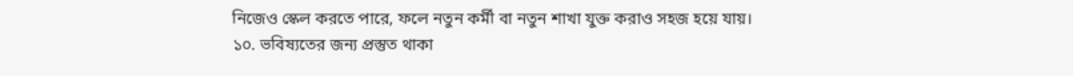নিজেও স্কেল করতে পারে, ফলে নতুন কর্মী বা নতুন শাখা যুক্ত করাও সহজ হয়ে যায়।
১০. ভবিষ্যতের জন্য প্রস্তুত থাকা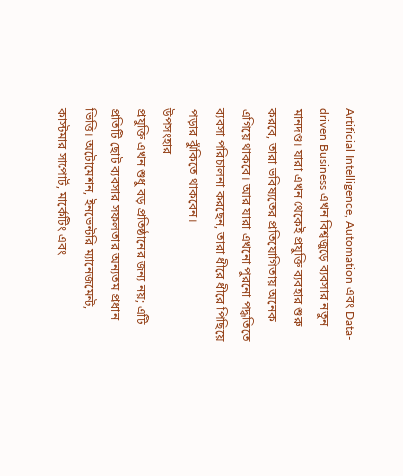Artificial Intelligence, Automation এবং Data-driven Business এখন বিশ্বজুড়ে ব্যবসার নতুন মানদণ্ড। যারা এখন থেকেই প্রযুক্তি ব্যবহার শুরু করবে, তারা ভবিষ্যতের প্রতিযোগিতায় অনেক এগিয়ে থাকবে। আর যারা এখনো পুরনো পদ্ধতিতে ব্যবসা পরিচালনা করছেন, তারা ধীরে ধীরে পিছিয়ে পড়ার ঝুঁকিতে থাকবেন।
উপসংহার
প্রযুক্তি এখন শুধু বড় প্রতিষ্ঠানের জন্য নয়; এটি প্রতিটি ছোট ব্যবসার সফলতার অন্যতম প্রধান ভিত্তি। অটোমেশন, ইনভেন্টরি ম্যানেজমেন্ট, কাস্টমার সাপোর্ট, মার্কেটিং এবং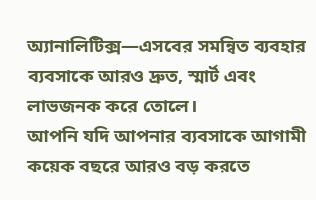অ্যানালিটিক্স—এসবের সমন্বিত ব্যবহার ব্যবসাকে আরও দ্রুত, স্মার্ট এবং লাভজনক করে তোলে।
আপনি যদি আপনার ব্যবসাকে আগামী কয়েক বছরে আরও বড় করতে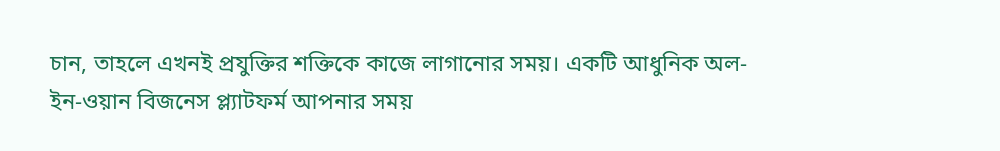চান, তাহলে এখনই প্রযুক্তির শক্তিকে কাজে লাগানোর সময়। একটি আধুনিক অল-ইন-ওয়ান বিজনেস প্ল্যাটফর্ম আপনার সময়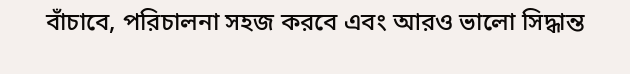বাঁচাবে, পরিচালনা সহজ করবে এবং আরও ভালো সিদ্ধান্ত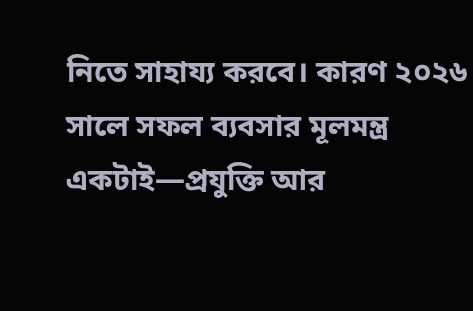নিতে সাহায্য করবে। কারণ ২০২৬ সালে সফল ব্যবসার মূলমন্ত্র একটাই—প্রযুক্তি আর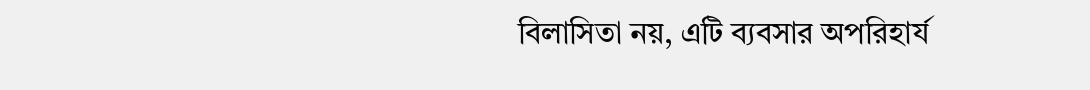বিলাসিতা নয়, এটি ব্যবসার অপরিহার্য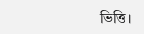ভিত্তি।